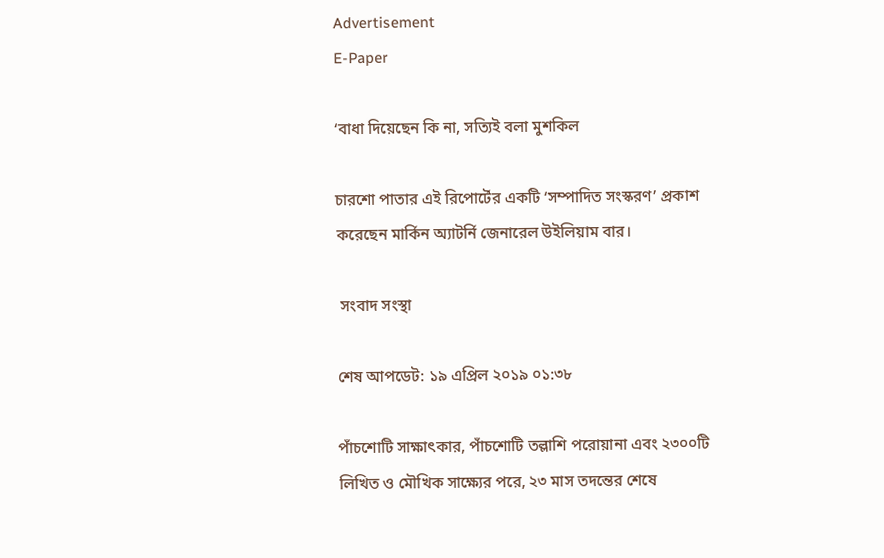Advertisement
E-Paper

‘বাধা দিয়েছেন কি না, সত্যিই বলা মুশকিল

চারশো পাতার এই রিপোর্টের একটি ‘সম্পাদিত সংস্করণ’ প্রকাশ করেছেন মার্কিন অ্যাটর্নি জেনারেল উইলিয়াম বার।

 সংবাদ সংস্থা

শেষ আপডেট: ১৯ এপ্রিল ২০১৯ ০১:৩৮

পাঁচশোটি সাক্ষাৎকার, পাঁচশোটি তল্লাশি পরোয়ানা এবং ২৩০০টি লিখিত ও মৌখিক সাক্ষ্যের পরে, ২৩ মাস তদন্তের শেষে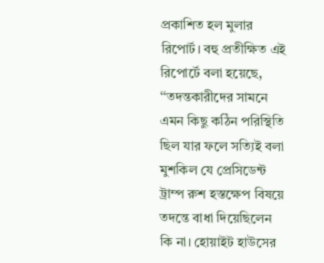প্রকাশিত হল মুলার রিপোর্ট। বহু প্রতীক্ষিত এই রিপোর্টে বলা হয়েছে, ‘‘তদন্তকারীদের সামনে এমন কিছু কঠিন পরিস্থিতি ছিল যার ফলে সত্যিই বলা মুশকিল যে প্রেসিডেন্ট ট্রাম্প রুশ হস্তক্ষেপ বিষয়ে তদন্তে বাধা দিয়েছিলেন কি না। হোয়াইট হাউসের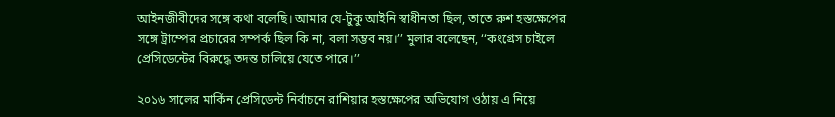আইনজীবীদের সঙ্গে কথা বলেছি। আমার যে-টুকু আইনি স্বাধীনতা ছিল, তাতে রুশ হস্তক্ষেপের সঙ্গে ট্রাম্পের প্রচারের সম্পর্ক ছিল কি না, বলা সম্ভব নয়।’’ মুলার বলেছেন, ‘‘কংগ্রেস চাইলে প্রেসিডেন্টের বিরুদ্ধে তদন্ত চালিয়ে যেতে পারে।’’

২০১৬ সালের মার্কিন প্রেসিডেন্ট নির্বাচনে রাশিয়ার হস্তক্ষেপের অভিযোগ ওঠায় এ নিয়ে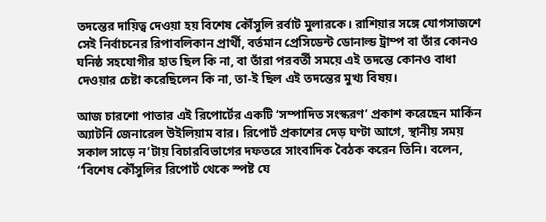তদন্তের দায়িত্ব দেওয়া হয় বিশেষ কৌঁসুলি রর্বাট মুলারকে। রাশিয়ার সঙ্গে যোগসাজশে সেই নির্বাচনের রিপাবলিকান প্রার্থী, বর্তমান প্রেসিডেন্ট ডোনাল্ড ট্রাম্প বা তাঁর কোনও ঘনিষ্ঠ সহযোগীর হাত ছিল কি না, বা তাঁরা পরবর্তী সময়ে এই তদন্তে কোনও বাধা দেওয়ার চেষ্টা করেছিলেন কি না, তা-ই ছিল এই তদন্তের মুখ্য বিষয়।

আজ চারশো পাতার এই রিপোর্টের একটি ‘সম্পাদিত সংস্করণ’ প্রকাশ করেছেন মার্কিন অ্যাটর্নি জেনারেল উইলিয়াম বার। রিপোর্ট প্রকাশের দেড় ঘণ্টা আগে, স্থানীয় সময় সকাল সাড়ে ন’টায় বিচারবিভাগের দফতরে সাংবাদিক বৈঠক করেন তিনি। বলেন, ‘‘বিশেষ কৌঁসুলির রিপোর্ট থেকে স্পষ্ট যে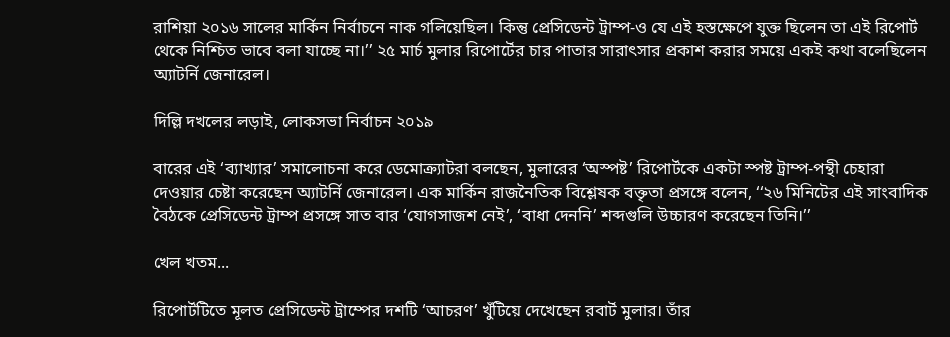রাশিয়া ২০১৬ সালের মার্কিন নির্বাচনে নাক গলিয়েছিল। কিন্তু প্রেসিডেন্ট ট্রাম্প-ও যে এই হস্তক্ষেপে যুক্ত ছিলেন তা এই রিপোর্ট থেকে নিশ্চিত ভাবে বলা যাচ্ছে না।’’ ২৫ মার্চ মুলার রিপোর্টের চার পাতার সারাৎসার প্রকাশ করার সময়ে একই কথা বলেছিলেন অ্যাটর্নি জেনারেল।

দিল্লি দখলের লড়াই, লোকসভা নির্বাচন ২০১৯

বারের এই ‘ব্যাখ্যার’ সমালোচনা করে ডেমোক্র্যাটরা বলছেন, মুলারের ‘অস্পষ্ট’ রিপোর্টকে একটা স্পষ্ট ট্রাম্প-পন্থী চেহারা দেওয়ার চেষ্টা করেছেন অ্যাটর্নি জেনারেল। এক মার্কিন রাজনৈতিক বিশ্লেষক বক্তৃতা প্রসঙ্গে বলেন, ‘‘২৬ মিনিটের এই সাংবাদিক বৈঠকে প্রেসিডেন্ট ট্রাম্প প্রসঙ্গে সাত বার ‘যোগসাজশ নেই’, ‘বাধা দেননি’ শব্দগুলি উচ্চারণ করেছেন তিনি।’’

খেল খতম...

রিপোর্টটিতে মূলত প্রেসিডেন্ট ট্রাম্পের দশটি ‘আচরণ’ খুঁটিয়ে দেখেছেন রবার্ট মুলার। তাঁর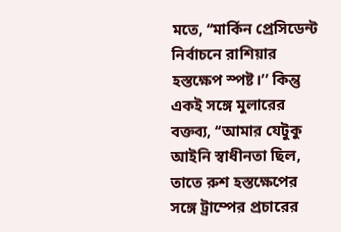মতে, ‘‘মার্কিন প্রেসিডেন্ট নির্বাচনে রাশিয়ার হস্তক্ষেপ স্পষ্ট।’’ কিন্তু একই সঙ্গে মুলারের বক্তব্য, ‘‘আমার যেটুকু আইনি স্বাধীনতা ছিল, তাতে রুশ হস্তক্ষেপের সঙ্গে ট্রাম্পের প্রচারের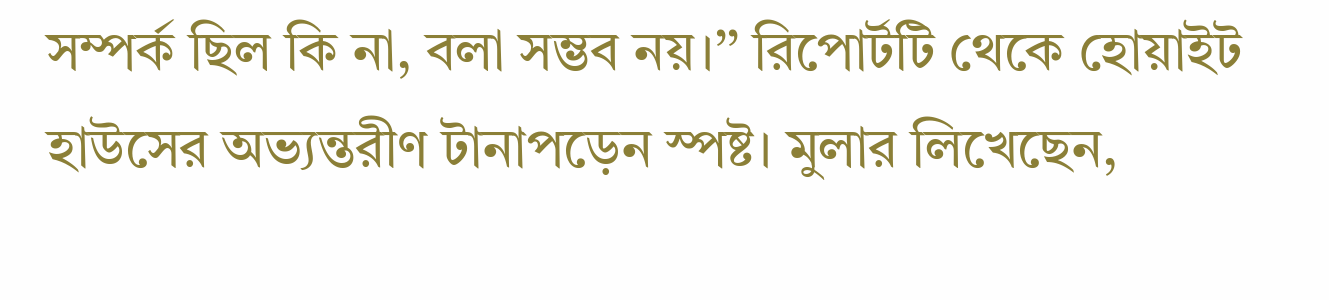সম্পর্ক ছিল কি না, বলা সম্ভব নয়।’’ রিপোর্টটি থেকে হোয়াইট হাউসের অভ্যন্তরীণ টানাপড়েন স্পষ্ট। মুলার লিখেছেন,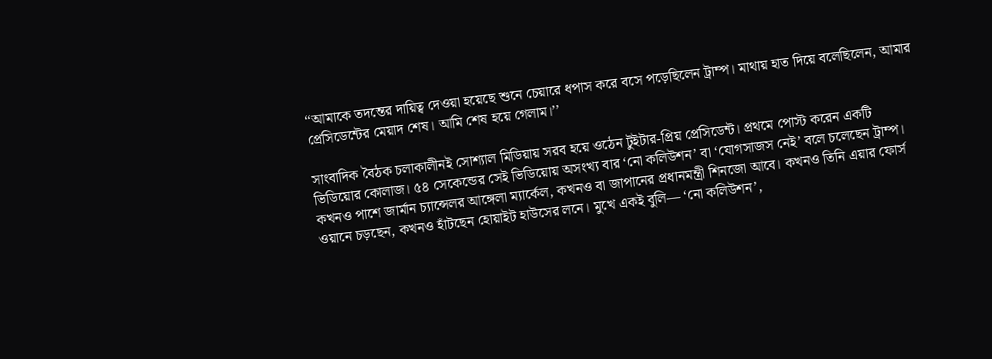‘‘আমাকে তদন্তের দায়িত্ব দেওয়া হয়েছে শুনে চেয়ারে ধপাস করে বসে পড়েছিলেন ট্রাম্প। মাথায় হাত দিয়ে বলেছিলেন, আমার প্রেসিডেন্টের মেয়াদ শেষ। আমি শেষ হয়ে গেলাম।’’

সাংবাদিক বৈঠক চলাকালীনই সোশ্যাল মিডিয়ায় সরব হয়ে ওঠেন টুইটার-প্রিয় প্রেসিডেন্ট। প্রথমে পোস্ট করেন একটি ভিডিয়োর কোলাজ। ৫৪ সেকেন্ডের সেই ভিডিয়োয় অসংখ্য বার ‘নো কলিউশন’ বা ‘যোগসাজস নেই’ বলে চলেছেন ট্রাম্প। কখনও পাশে জার্মান চ্যান্সেলর আঙ্গেলা ম্যার্কেল, কখনও বা জাপানের প্রধানমন্ত্রী শিনজো আবে। কখনও তিনি এয়ার ফোর্স ওয়ানে চড়ছেন, কখনও হাঁটছেন হোয়াইট হাউসের লনে। মুখে একই বুলি— ‘নো কলিউশন’,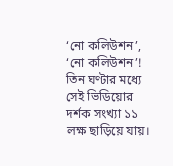‘নো কলিউশন’, ‘নো কলিউশন’! তিন ঘণ্টার মধ্যে সেই ভিডিয়োর দর্শক সংখ্যা ১১ লক্ষ ছাড়িয়ে যায়।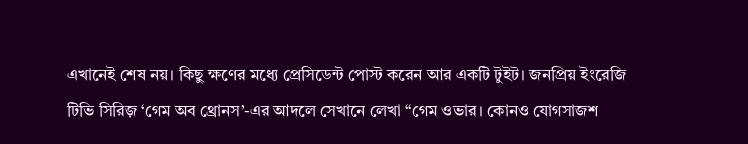এখানেই শেষ নয়। কিছু ক্ষণের মধ্যে প্রেসিডেন্ট পোস্ট করেন আর একটি টুইট। জনপ্রিয় ইংরেজি টিভি সিরিজ় ‘গেম অব থ্রোনস’-এর আদলে সেখানে লেখা ‘‘গেম ওভার। কোনও যোগসাজশ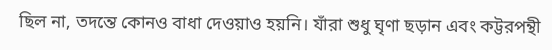ছিল না, তদন্তে কোনও বাধা দেওয়াও হয়নি। যাঁরা শুধু ঘৃণা ছড়ান এবং কট্টরপন্থী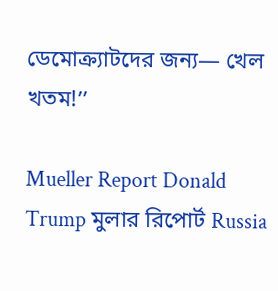ডেমোক্র্যাটদের জন্য— খেল খতম!’’

Mueller Report Donald Trump মুলার রিপোর্ট Russia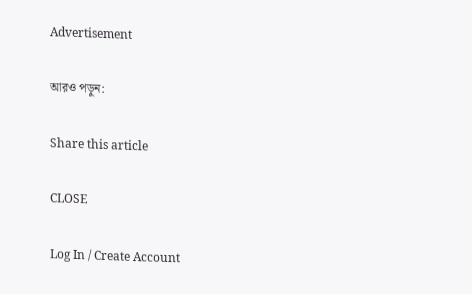Advertisement

আরও পড়ুন:

Share this article

CLOSE

Log In / Create Account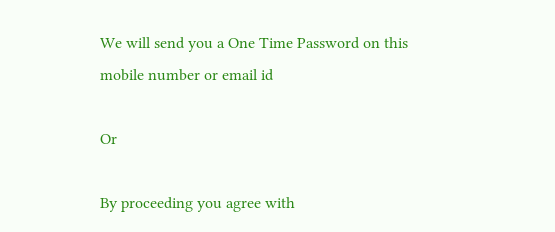We will send you a One Time Password on this mobile number or email id

Or

By proceeding you agree with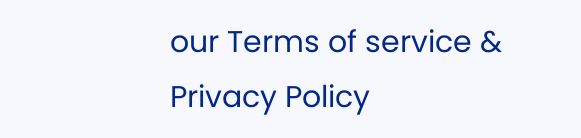our Terms of service & Privacy Policy